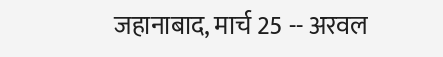जहानाबाद, मार्च 25 -- अरवल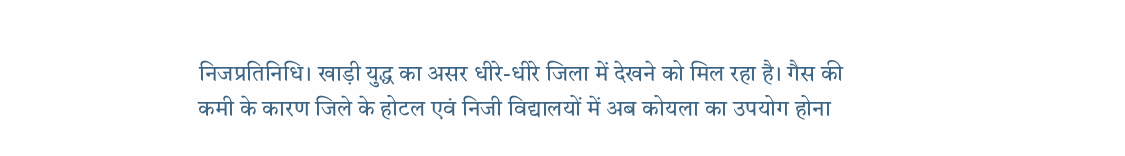निजप्रतिनिधि। खाड़ी युद्ध का असर धीरे-धीरे जिला में देखने को मिल रहा है। गैस की कमी के कारण जिले के होटल एवं निजी विद्यालयों में अब कोयला का उपयोग होना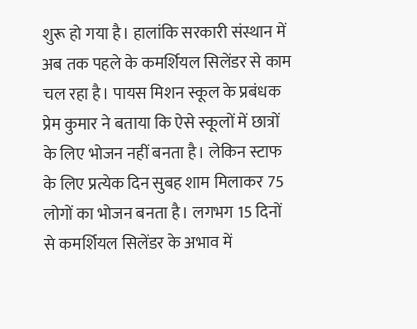शुरू हो गया है। हालांकि सरकारी संस्थान में अब तक पहले के कमर्शियल सिलेंडर से काम चल रहा है। पायस मिशन स्कूल के प्रबंधक प्रेम कुमार ने बताया कि ऐसे स्कूलों में छात्रों के लिए भोजन नहीं बनता है। लेकिन स्टाफ के लिए प्रत्येक दिन सुबह शाम मिलाकर 75 लोगों का भोजन बनता है। लगभग 15 दिनों से कमर्शियल सिलेंडर के अभाव में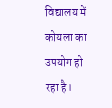विद्यालय में कोयला का उपयोग हो रहा है।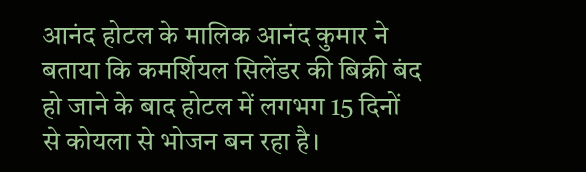आनंद होटल के मालिक आनंद कुमार ने बताया कि कमर्शियल सिलेंडर की बिक्री बंद हो जाने के बाद होटल में लगभग 15 दिनों से कोयला से भोजन बन रहा है।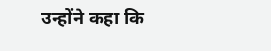उन्होंने कहा कि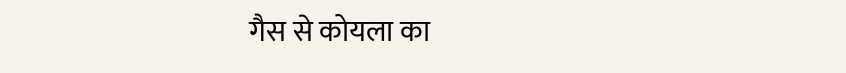गैस से कोयला का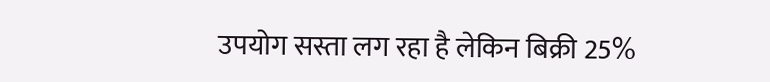उपयोग सस्ता लग रहा है लेकिन बिक्री 25%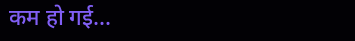कम हो गई...